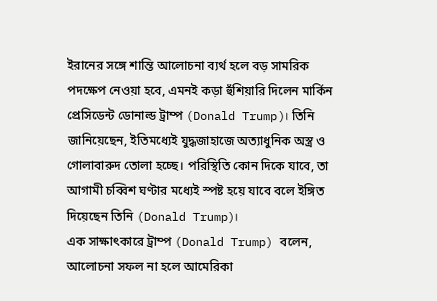ইরানের সঙ্গে শান্তি আলোচনা ব্যর্থ হলে বড় সামরিক পদক্ষেপ নেওয়া হবে, এমনই কড়া হুঁশিয়ারি দিলেন মার্কিন প্রেসিডেন্ট ডোনাল্ড ট্রাম্প (Donald Trump)। তিনি জানিয়েছেন, ইতিমধ্যেই যুদ্ধজাহাজে অত্যাধুনিক অস্ত্র ও গোলাবারুদ তোলা হচ্ছে। পরিস্থিতি কোন দিকে যাবে, তা আগামী চব্বিশ ঘণ্টার মধ্যেই স্পষ্ট হয়ে যাবে বলে ইঙ্গিত দিয়েছেন তিনি (Donald Trump)।
এক সাক্ষাৎকারে ট্রাম্প (Donald Trump) বলেন, আলোচনা সফল না হলে আমেরিকা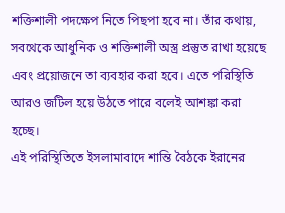শক্তিশালী পদক্ষেপ নিতে পিছপা হবে না। তাঁর কথায়, সবথেকে আধুনিক ও শক্তিশালী অস্ত্র প্রস্তুত রাখা হয়েছে এবং প্রয়োজনে তা ব্যবহার করা হবে। এতে পরিস্থিতি আরও জটিল হয়ে উঠতে পারে বলেই আশঙ্কা করা হচ্ছে।
এই পরিস্থিতিতে ইসলামাবাদে শান্তি বৈঠকে ইরানের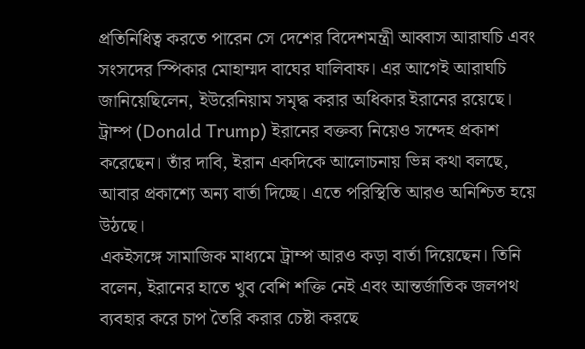প্রতিনিধিত্ব করতে পারেন সে দেশের বিদেশমন্ত্রী আব্বাস আরাঘচি এবং সংসদের স্পিকার মোহাম্মদ বাঘের ঘালিবাফ। এর আগেই আরাঘচি জানিয়েছিলেন, ইউরেনিয়াম সমৃদ্ধ করার অধিকার ইরানের রয়েছে।
ট্রাম্প (Donald Trump) ইরানের বক্তব্য নিয়েও সন্দেহ প্রকাশ করেছেন। তাঁর দাবি, ইরান একদিকে আলোচনায় ভিন্ন কথা বলছে, আবার প্রকাশ্যে অন্য বার্তা দিচ্ছে। এতে পরিস্থিতি আরও অনিশ্চিত হয়ে উঠছে।
একইসঙ্গে সামাজিক মাধ্যমে ট্রাম্প আরও কড়া বার্তা দিয়েছেন। তিনি বলেন, ইরানের হাতে খুব বেশি শক্তি নেই এবং আন্তর্জাতিক জলপথ ব্যবহার করে চাপ তৈরি করার চেষ্টা করছে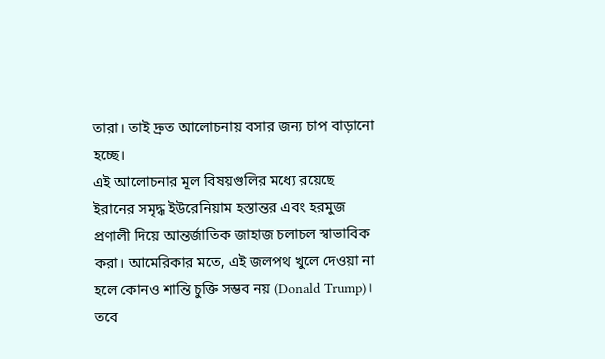তারা। তাই দ্রুত আলোচনায় বসার জন্য চাপ বাড়ানো হচ্ছে।
এই আলোচনার মূল বিষয়গুলির মধ্যে রয়েছে ইরানের সমৃদ্ধ ইউরেনিয়াম হস্তান্তর এবং হরমুজ প্রণালী দিয়ে আন্তর্জাতিক জাহাজ চলাচল স্বাভাবিক করা। আমেরিকার মতে, এই জলপথ খুলে দেওয়া না হলে কোনও শান্তি চুক্তি সম্ভব নয় (Donald Trump)।
তবে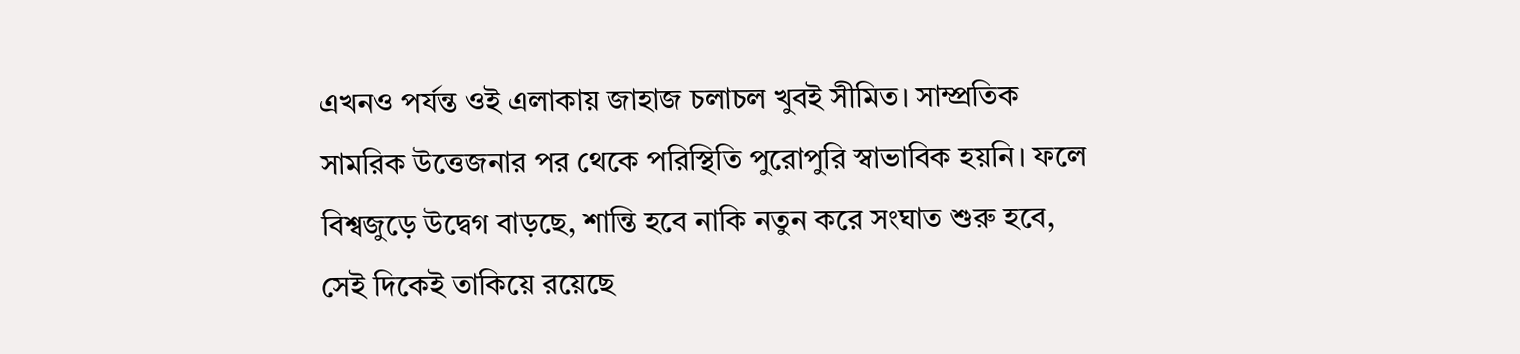এখনও পর্যন্ত ওই এলাকায় জাহাজ চলাচল খুবই সীমিত। সাম্প্রতিক সামরিক উত্তেজনার পর থেকে পরিস্থিতি পুরোপুরি স্বাভাবিক হয়নি। ফলে বিশ্বজুড়ে উদ্বেগ বাড়ছে, শান্তি হবে নাকি নতুন করে সংঘাত শুরু হবে, সেই দিকেই তাকিয়ে রয়েছে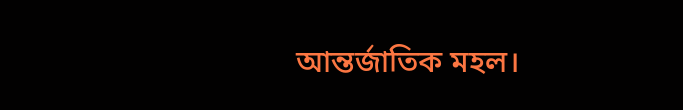আন্তর্জাতিক মহল।